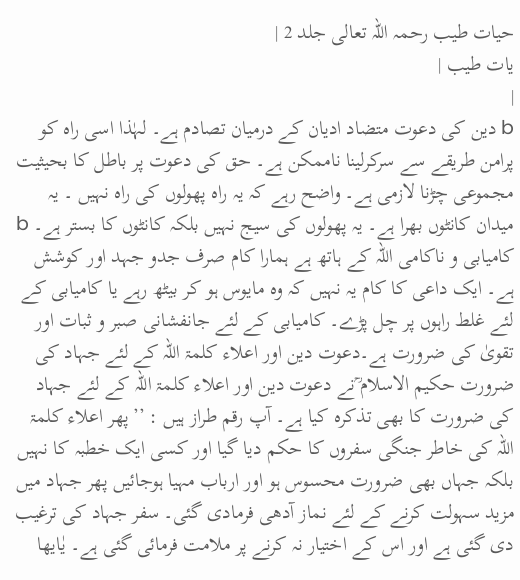حیات طیب رحمہ اللہ تعالی جلد 2 |
یات طیب |
|
b دین کی دعوت متضاد ادیان کے درمیان تصادم ہے۔ لہٰذا اسی راہ کو پرامن طریقے سے سرکرلینا ناممکن ہے۔ حق کی دعوت پر باطل کا بحیثیت مجموعی چڑنا لازمی ہے۔ واضح رہے کہ یہ راہ پھولوں کی راہ نہیں ۔ یہ میدان کانٹوں بھرا ہے۔ یہ پھولوں کی سیج نہیں بلکہ کانٹوں کا بستر ہے۔ b کامیابی و ناکامی اللہ کے ہاتھ ہے ہمارا کام صرف جدو جہد اور کوشش ہے۔ ایک داعی کا کام یہ نہیں کہ وہ مایوس ہو کر بیٹھ رہے یا کامیابی کے لئے غلط راہوں پر چل پڑے۔ کامیابی کے لئے جانفشانی صبر و ثبات اور تقویٰ کی ضرورت ہے۔دعوت دین اور اعلاء کلمۃ اللہ کے لئے جہاد کی ضرورت حکیم الاسلام ؒنے دعوت دین اور اعلاء کلمۃ اللہ کے لئے جہاد کی ضرورت کا بھی تذکرہ کیا ہے۔ آپ رقم طراز ہیں : ’’پھر اعلاء کلمۃ اللہ کی خاطر جنگی سفروں کا حکم دیا گیا اور کسی ایک خطبہ کا نہیں بلکہ جہاں بھی ضرورت محسوس ہو اور ارباب مہیا ہوجائیں پھر جہاد میں مزید سہولت کرنے کے لئے نماز آدھی فرمادی گئی۔ سفر جہاد کی ترغیب دی گئی ہے اور اس کے اختیار نہ کرنے پر ملامت فرمائی گئی ہے۔ یٰایھا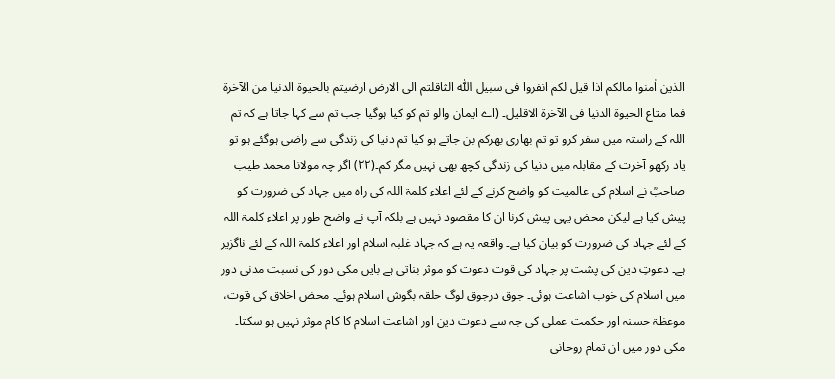الذین اٰمنوا مالکم اذا قیل لکم انفروا فی سبیل اللّٰہ الثاقلتم الی الارض ارضیتم بالحیوۃ الدنیا من الآخرۃ فما متاع الحیوۃ الدنیا فی الآخرۃ الاقلیل۔ (اے ایمان والو تم کو کیا ہوگیا جب تم سے کہا جاتا ہے کہ تم اللہ کے راستہ میں سفر کرو تو تم بھاری بھرکم بن جاتے ہو کیا تم دنیا کی زندگی سے راضی ہوگئے ہو تو یاد رکھو آخرت کے مقابلہ میں دنیا کی زندگی کچھ بھی نہیں مگر کم۔(۲۲) اگر چہ مولانا محمد طیب صاحبؒ نے اسلام کی عالمیت کو واضح کرنے کے لئے اعلاء کلمۃ اللہ کی راہ میں جہاد کی ضرورت کو پیش کیا ہے لیکن محض یہی پیش کرنا ان کا مقصود نہیں ہے بلکہ آپ نے واضح طور پر اعلاء کلمۃ اللہ کے لئے جہاد کی ضرورت کو بیان کیا ہے۔ واقعہ یہ ہے کہ جہاد غلبہ اسلام اور اعلاء کلمۃ اللہ کے لئے ناگزیر ہے۔ دعوتِ دین کی پشت پر جہاد کی قوت دعوت کو موثر بناتی ہے بایں مکی دور کی نسبت مدنی دور میں اسلام کی خوب اشاعت ہوئی۔ جوق درجوق لوگ حلقہ بگوش اسلام ہوئے۔ محض اخلاق کی قوت، موعظۃ حسنہ اور حکمت عملی کی جہ سے دعوت دین اور اشاعت اسلام کا کام موثر نہیں ہو سکتا۔ مکی دور میں ان تمام روحانی